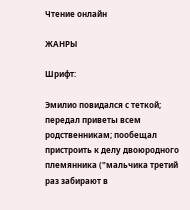Чтение онлайн

ЖАНРЫ

Шрифт:

Эмилио повидался с теткой; передал приветы всем родственникам; пообещал пристроить к делу двоюродного племянника ("мальчика третий раз забирают в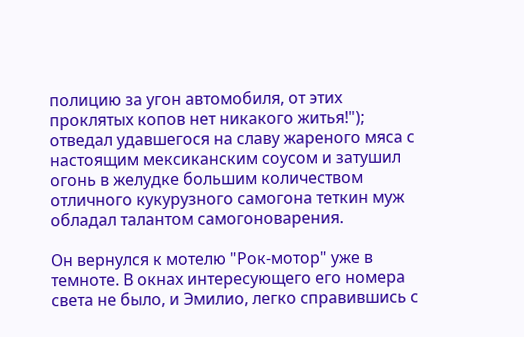полицию за угон автомобиля, от этих проклятых копов нет никакого житья!"); отведал удавшегося на славу жареного мяса с настоящим мексиканским соусом и затушил огонь в желудке большим количеством отличного кукурузного самогона теткин муж обладал талантом самогоноварения.

Он вернулся к мотелю "Рок-мотор" уже в темноте. В окнах интересующего его номера света не было, и Эмилио, легко справившись с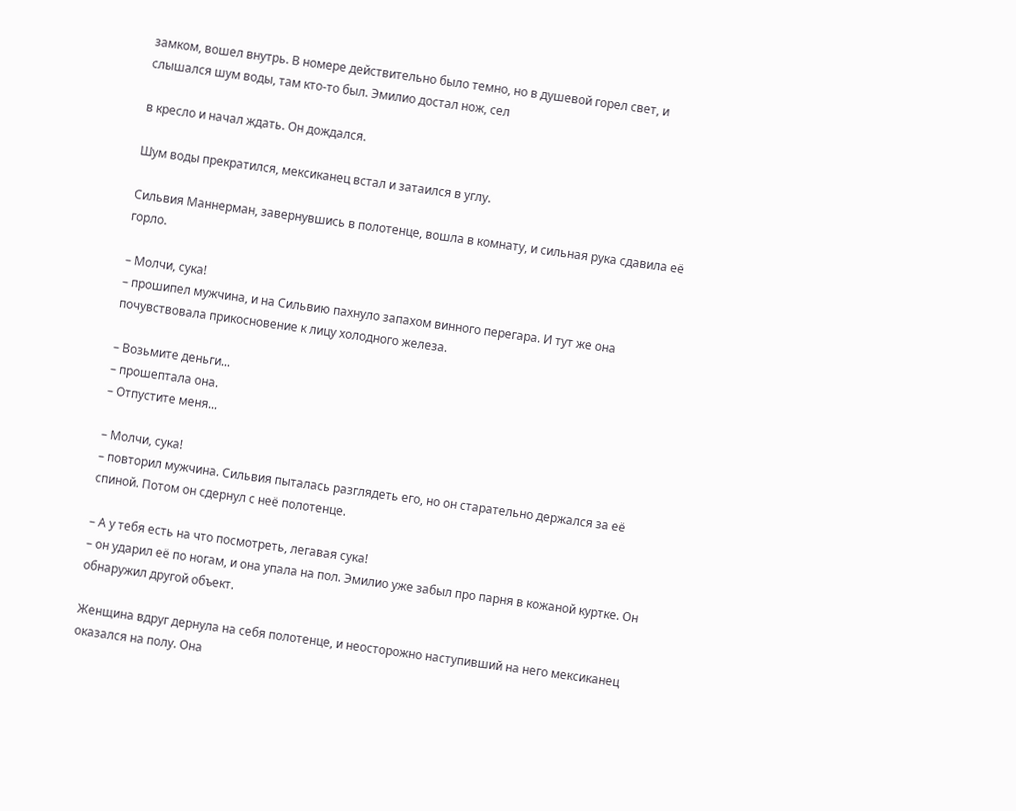замком, вошел внутрь. В номере действительно было темно, но в душевой горел свет, и слышался шум воды, там кто-то был. Эмилио достал нож, сел

в кресло и начал ждать. Он дождался.

Шум воды прекратился, мексиканец встал и затаился в углу.

Сильвия Маннерман, завернувшись в полотенце, вошла в комнату, и сильная рука сдавила её горло.

– Молчи, сука!
– прошипел мужчина, и на Сильвию пахнуло запахом винного перегара. И тут же она почувствовала прикосновение к лицу холодного железа.

– Возьмите деньги...
– прошептала она.
– Отпустите меня...

– Молчи, сука!
– повторил мужчина. Сильвия пыталась разглядеть его, но он старательно держался за её спиной. Потом он сдернул с неё полотенце.

– А у тебя есть на что посмотреть, легавая сука!
– он ударил её по ногам, и она упала на пол. Эмилио уже забыл про парня в кожаной куртке. Он обнаружил другой объект.

Женщина вдруг дернула на себя полотенце, и неосторожно наступивший на него мексиканец оказался на полу. Она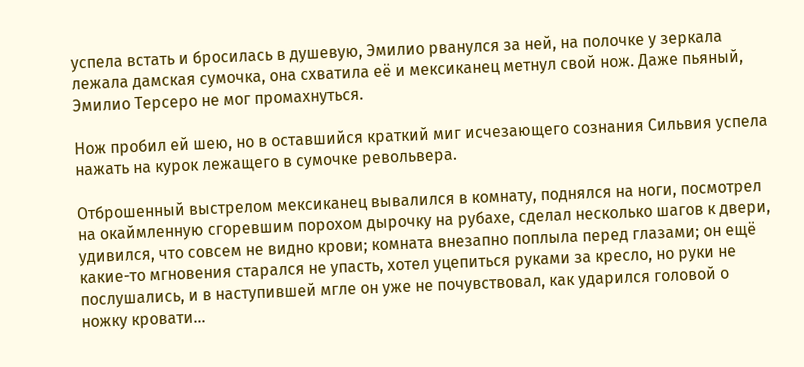успела встать и бросилась в душевую, Эмилио рванулся за ней, на полочке у зеркала лежала дамская сумочка, она схватила её и мексиканец метнул свой нож. Даже пьяный, Эмилио Терсеро не мог промахнуться.

Нож пробил ей шею, но в оставшийся краткий миг исчезающего сознания Сильвия успела нажать на курок лежащего в сумочке револьвера.

Отброшенный выстрелом мексиканец вывалился в комнату, поднялся на ноги, посмотрел на окаймленную сгоревшим порохом дырочку на рубахе, сделал несколько шагов к двери, удивился, что совсем не видно крови; комната внезапно поплыла перед глазами; он ещё какие-то мгновения старался не упасть, хотел уцепиться руками за кресло, но руки не послушались, и в наступившей мгле он уже не почувствовал, как ударился головой о ножку кровати...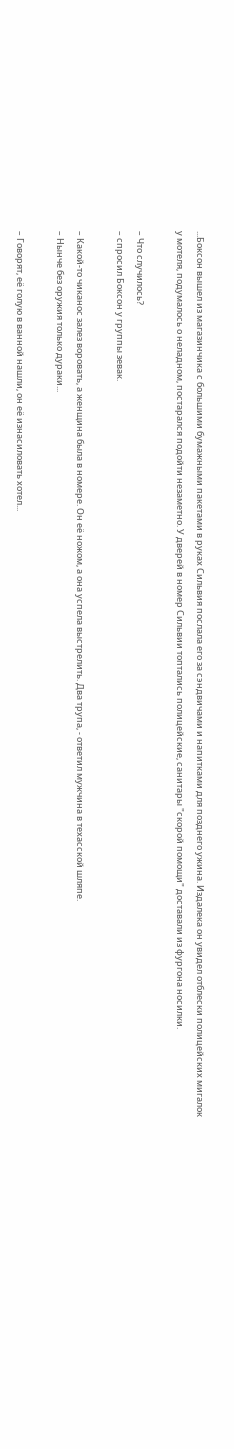...Боксон вышел из магазинчика с большими бумажными пакетами в руках Сильвия послала его за сэндвичами и напитками для позднего ужина. Издалека он увидел отблески полицейских мигалок у мотеля, подумалось о неладном, постарался подойти незаметно. У дверей в номер Сильвии топтались полицейские, санитары "скорой помощи" доставали из фургона носилки.

– Что случилось?
– спросил Боксон у группы зевак.

– Какой-то чиканос залез воровать, а женщина была в номере. Он её ножом, а она успела выстрелить. Два трупа, - ответил мужчина в техасской шляпе.
– Нынче без оружия только дураки...

– Говорят, её голую в ванной нашли, он её изнасиловать хотел...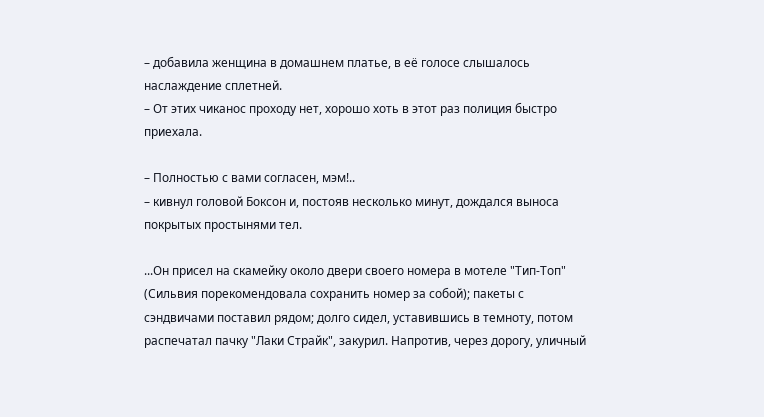– добавила женщина в домашнем платье, в её голосе слышалось наслаждение сплетней.
– От этих чиканос проходу нет, хорошо хоть в этот раз полиция быстро приехала.

– Полностью с вами согласен, мэм!..
– кивнул головой Боксон и, постояв несколько минут, дождался выноса покрытых простынями тел.

...Он присел на скамейку около двери своего номера в мотеле "Тип-Топ" (Сильвия порекомендовала сохранить номер за собой); пакеты с сэндвичами поставил рядом; долго сидел, уставившись в темноту, потом распечатал пачку "Лаки Страйк", закурил. Напротив, через дорогу, уличный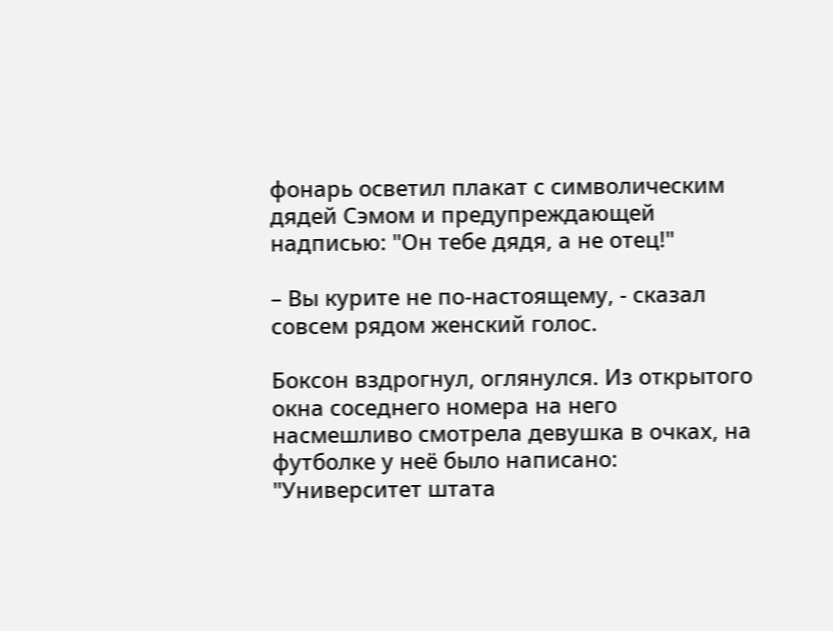фонарь осветил плакат с символическим дядей Сэмом и предупреждающей надписью: "Он тебе дядя, а не отец!"

– Вы курите не по-настоящему, - сказал совсем рядом женский голос.

Боксон вздрогнул, оглянулся. Из открытого окна соседнего номера на него насмешливо смотрела девушка в очках, на футболке у неё было написано: "Университет штата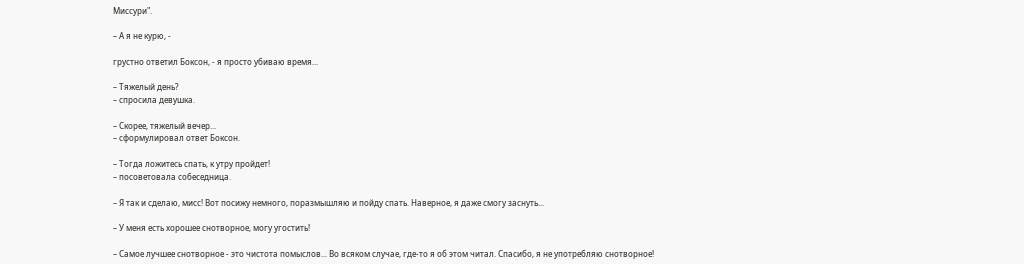Миссури".

– А я не курю, -

грустно ответил Боксон, - я просто убиваю время...

– Тяжелый день?
– спросила девушка.

– Скорее, тяжелый вечер...
– сформулировал ответ Боксон.

– Тогда ложитесь спать, к утру пройдет!
– посоветовала собеседница.

– Я так и сделаю, мисс! Вот посижу немного, поразмышляю и пойду спать. Наверное, я даже смогу заснуть...

– У меня есть хорошее снотворное, могу угостить!

– Самое лучшее снотворное - это чистота помыслов... Во всяком случае, где-то я об этом читал. Спасибо, я не употребляю снотворное!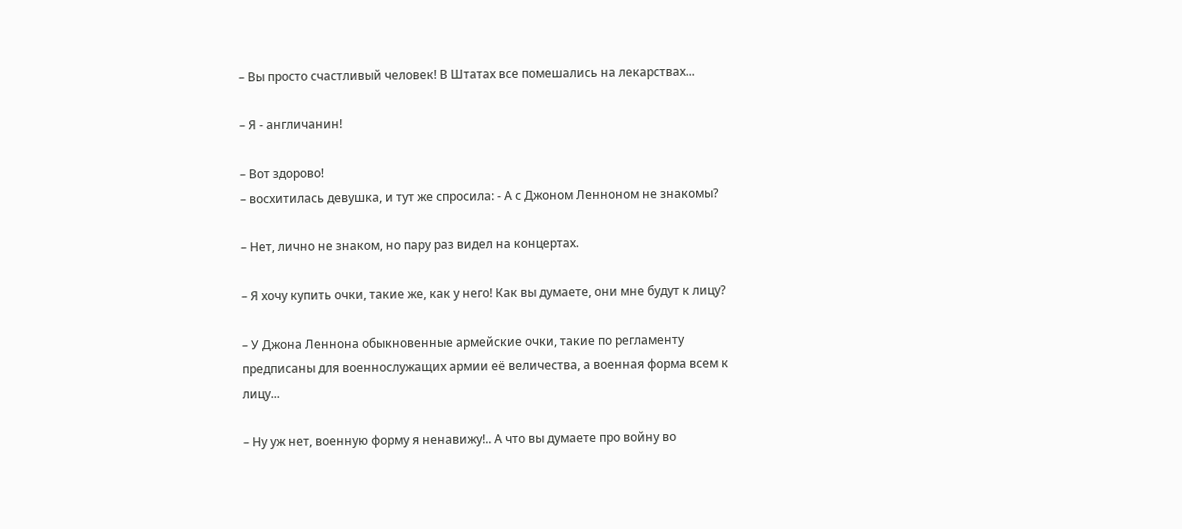– Вы просто счастливый человек! В Штатах все помешались на лекарствах...

– Я - англичанин!

– Вот здорово!
– восхитилась девушка, и тут же спросила: - А с Джоном Ленноном не знакомы?

– Нет, лично не знаком, но пару раз видел на концертах.

– Я хочу купить очки, такие же, как у него! Как вы думаете, они мне будут к лицу?

– У Джона Леннона обыкновенные армейские очки, такие по регламенту предписаны для военнослужащих армии её величества, а военная форма всем к лицу...

– Ну уж нет, военную форму я ненавижу!.. А что вы думаете про войну во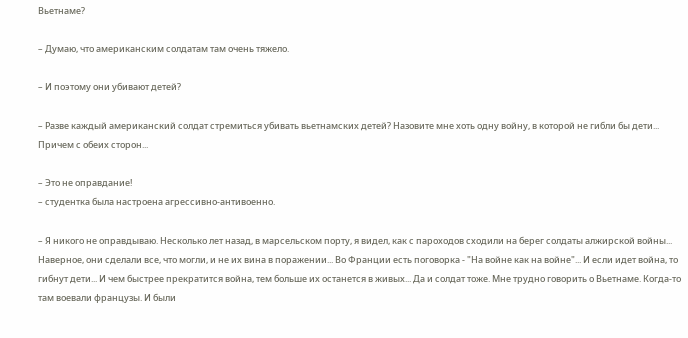Вьетнаме?

– Думаю, что американским солдатам там очень тяжело.

– И поэтому они убивают детей?

– Разве каждый американский солдат стремиться убивать вьетнамских детей? Назовите мне хоть одну войну, в которой не гибли бы дети... Причем с обеих сторон...

– Это не оправдание!
– студентка была настроена агрессивно-антивоенно.

– Я никого не оправдываю. Несколько лет назад, в марсельском порту, я видел, как с пароходов сходили на берег солдаты алжирской войны... Наверное, они сделали все, что могли, и не их вина в поражении... Во Франции есть поговорка - "На войне как на войне"... И если идет война, то гибнут дети... И чем быстрее прекратится война, тем больше их останется в живых... Да и солдат тоже. Мне трудно говорить о Вьетнаме. Когда-то там воевали французы. И были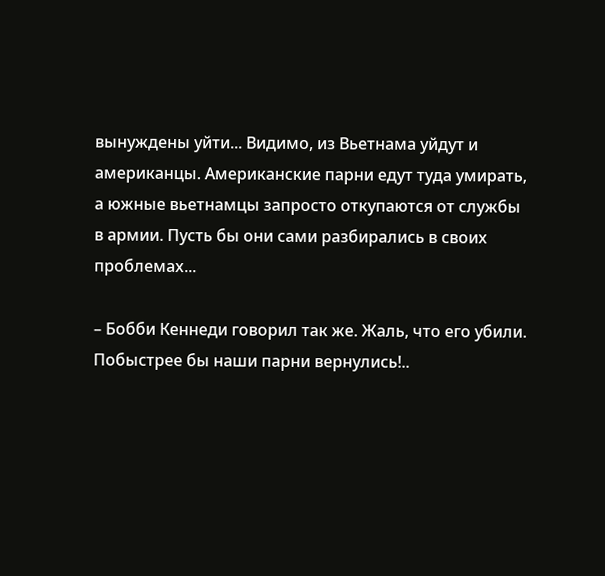вынуждены уйти... Видимо, из Вьетнама уйдут и американцы. Американские парни едут туда умирать, а южные вьетнамцы запросто откупаются от службы в армии. Пусть бы они сами разбирались в своих проблемах...

– Бобби Кеннеди говорил так же. Жаль, что его убили. Побыстрее бы наши парни вернулись!..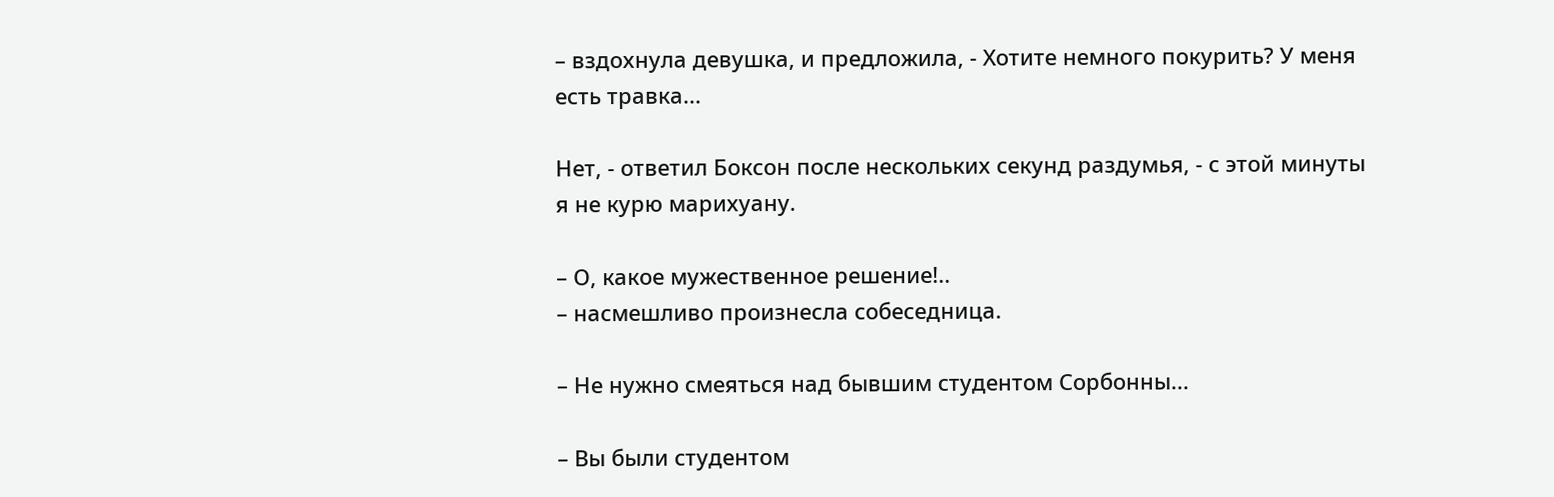– вздохнула девушка, и предложила, - Хотите немного покурить? У меня есть травка...

Нет, - ответил Боксон после нескольких секунд раздумья, - с этой минуты я не курю марихуану.

– О, какое мужественное решение!..
– насмешливо произнесла собеседница.

– Не нужно смеяться над бывшим студентом Сорбонны...

– Вы были студентом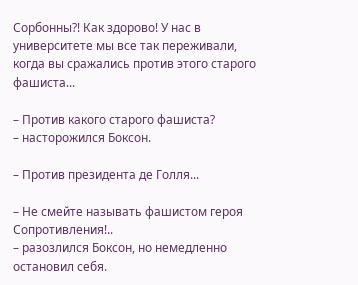Сорбонны?! Как здорово! У нас в университете мы все так переживали, когда вы сражались против этого старого фашиста...

– Против какого старого фашиста?
– насторожился Боксон.

– Против президента де Голля...

– Не смейте называть фашистом героя Сопротивления!..
– разозлился Боксон, но немедленно остановил себя.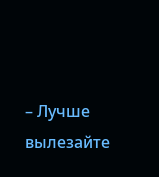– Лучше вылезайте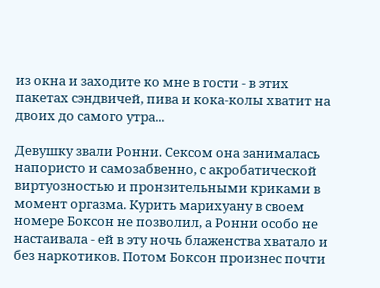из окна и заходите ко мне в гости - в этих пакетах сэндвичей, пива и кока-колы хватит на двоих до самого утра...

Девушку звали Ронни. Сексом она занималась напористо и самозабвенно, с акробатической виртуозностью и пронзительными криками в момент оргазма. Курить марихуану в своем номере Боксон не позволил, а Ронни особо не настаивала - ей в эту ночь блаженства хватало и без наркотиков. Потом Боксон произнес почти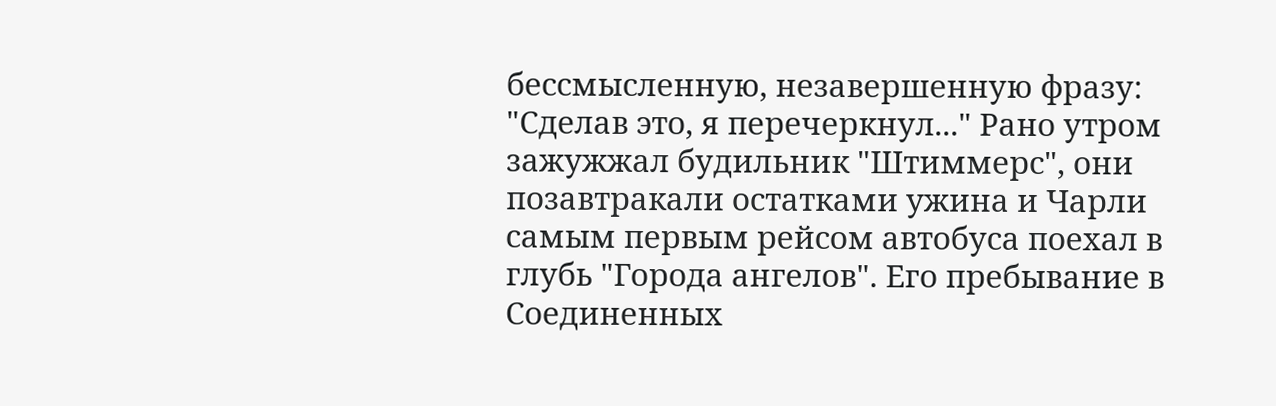бессмысленную, незавершенную фразу: "Сделав это, я перечеркнул..." Рано утром зажужжал будильник "Штиммерс", они позавтракали остатками ужина и Чарли самым первым рейсом автобуса поехал в глубь "Города ангелов". Его пребывание в Соединенных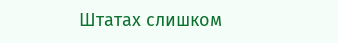Штатах слишком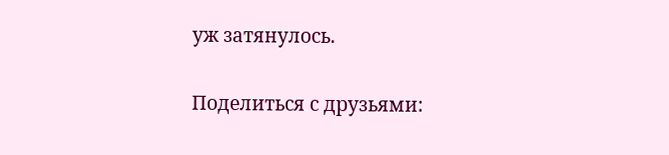уж затянулось.

Поделиться с друзьями: